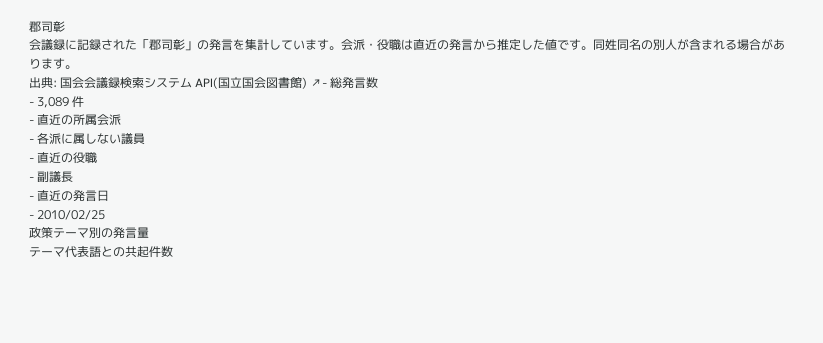郡司彰
会議録に記録された「郡司彰」の発言を集計しています。会派・役職は直近の発言から推定した値です。同姓同名の別人が含まれる場合があります。
出典: 国会会議録検索システム API(国立国会図書館) ↗- 総発言数
- 3,089 件
- 直近の所属会派
- 各派に属しない議員
- 直近の役職
- 副議長
- 直近の発言日
- 2010/02/25
政策テーマ別の発言量
テーマ代表語との共起件数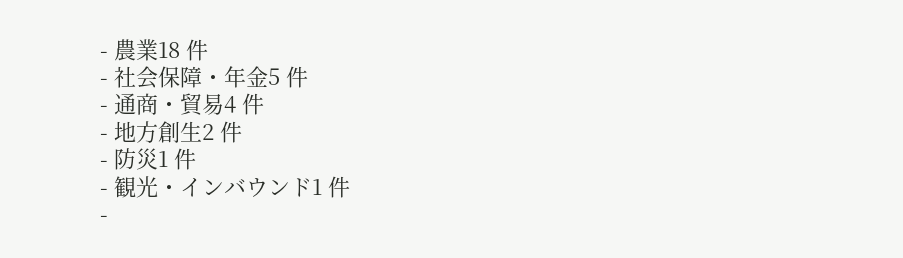- 農業18 件
- 社会保障・年金5 件
- 通商・貿易4 件
- 地方創生2 件
- 防災1 件
- 観光・インバウンド1 件
-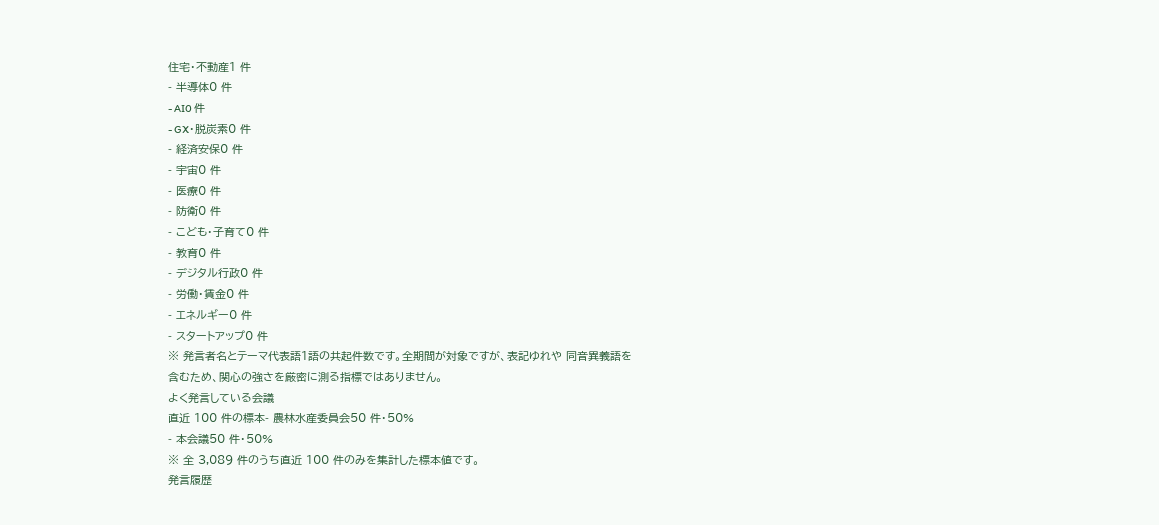住宅・不動産1 件
- 半導体0 件
- AI0 件
- GX・脱炭素0 件
- 経済安保0 件
- 宇宙0 件
- 医療0 件
- 防衛0 件
- こども・子育て0 件
- 教育0 件
- デジタル行政0 件
- 労働・賃金0 件
- エネルギー0 件
- スタートアップ0 件
※ 発言者名とテーマ代表語1語の共起件数です。全期間が対象ですが、表記ゆれや 同音異義語を含むため、関心の強さを厳密に測る指標ではありません。
よく発言している会議
直近 100 件の標本- 農林水産委員会50 件・50%
- 本会議50 件・50%
※ 全 3,089 件のうち直近 100 件のみを集計した標本値です。
発言履歴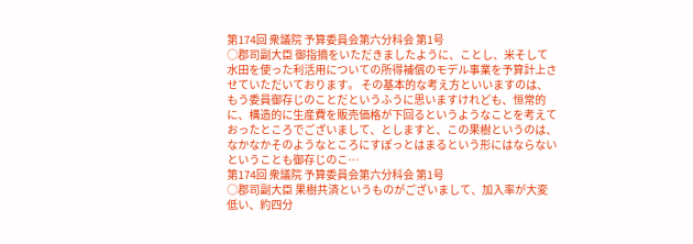第174回 衆議院 予算委員会第六分科会 第1号
○郡司副大臣 御指摘をいただきましたように、ことし、米そして水田を使った利活用についての所得補償のモデル事業を予算計上させていただいております。 その基本的な考え方といいますのは、もう委員御存じのことだというふうに思いますけれども、恒常的に、構造的に生産費を販売価格が下回るというようなことを考えておったところでございまして、としますと、この果樹というのは、なかなかそのようなところにすぽっとはまるという形にはならないということも御存じのこ…
第174回 衆議院 予算委員会第六分科会 第1号
○郡司副大臣 果樹共済というものがございまして、加入率が大変低い、約四分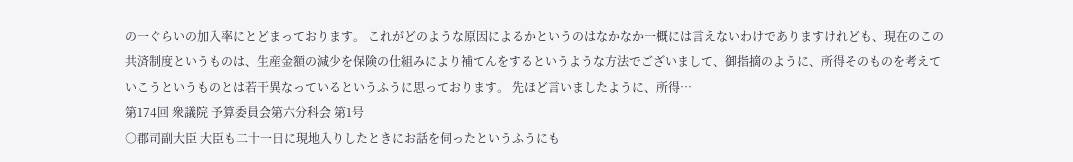の一ぐらいの加入率にとどまっております。 これがどのような原因によるかというのはなかなか一概には言えないわけでありますけれども、現在のこの共済制度というものは、生産金額の減少を保険の仕組みにより補てんをするというような方法でございまして、御指摘のように、所得そのものを考えていこうというものとは若干異なっているというふうに思っております。 先ほど言いましたように、所得…
第174回 衆議院 予算委員会第六分科会 第1号
○郡司副大臣 大臣も二十一日に現地入りしたときにお話を伺ったというふうにも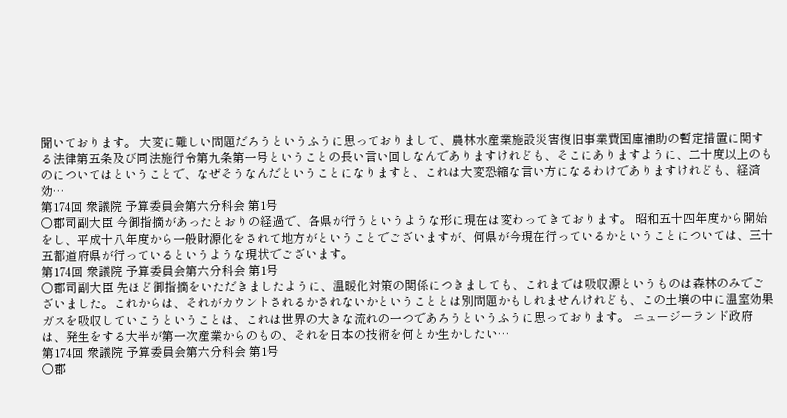聞いております。 大変に難しい問題だろうというふうに思っておりまして、農林水産業施設災害復旧事業費国庫補助の暫定措置に関する法律第五条及び同法施行令第九条第一号ということの長い言い回しなんでありますけれども、そこにありますように、二十度以上のものについてはということで、なぜそうなんだということになりますと、これは大変恐縮な言い方になるわけでありますけれども、経済効…
第174回 衆議院 予算委員会第六分科会 第1号
○郡司副大臣 今御指摘があったとおりの経過で、各県が行うというような形に現在は変わってきております。 昭和五十四年度から開始をし、平成十八年度から一般財源化をされて地方がということでございますが、何県が今現在行っているかということについては、三十五都道府県が行っているというような現状でございます。
第174回 衆議院 予算委員会第六分科会 第1号
○郡司副大臣 先ほど御指摘をいただきましたように、温暖化対策の関係につきましても、これまでは吸収源というものは森林のみでございました。これからは、それがカウントされるかされないかということとは別問題かもしれませんけれども、この土壌の中に温室効果ガスを吸収していこうということは、これは世界の大きな流れの一つであろうというふうに思っております。 ニュージーランド政府は、発生をする大半が第一次産業からのもの、それを日本の技術を何とか生かしたい…
第174回 衆議院 予算委員会第六分科会 第1号
○郡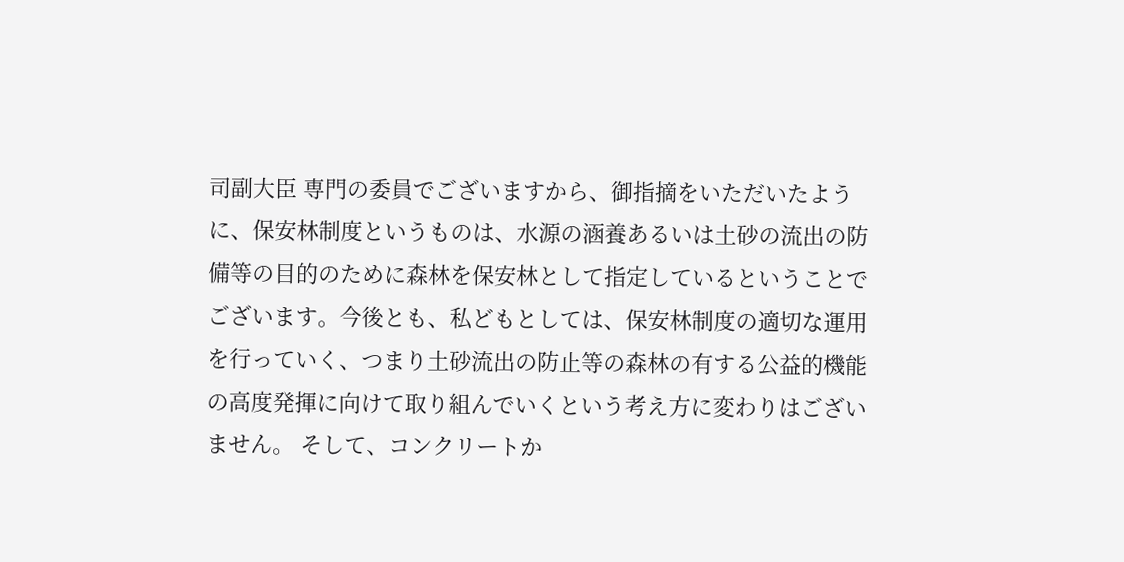司副大臣 専門の委員でございますから、御指摘をいただいたように、保安林制度というものは、水源の涵養あるいは土砂の流出の防備等の目的のために森林を保安林として指定しているということでございます。今後とも、私どもとしては、保安林制度の適切な運用を行っていく、つまり土砂流出の防止等の森林の有する公益的機能の高度発揮に向けて取り組んでいくという考え方に変わりはございません。 そして、コンクリートか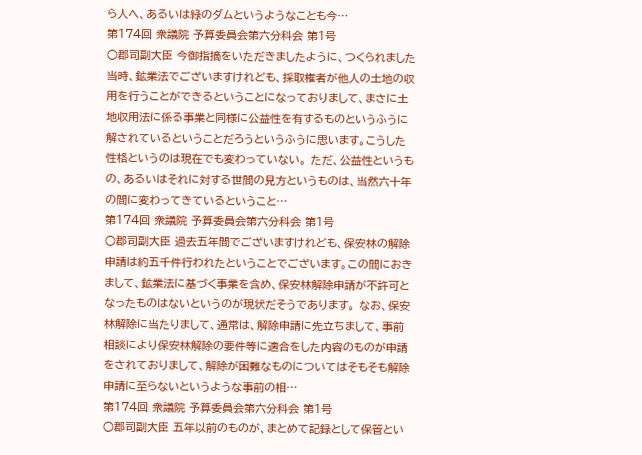ら人へ、あるいは緑のダムというようなことも今…
第174回 衆議院 予算委員会第六分科会 第1号
○郡司副大臣 今御指摘をいただきましたように、つくられました当時、鉱業法でございますけれども、採取権者が他人の土地の収用を行うことができるということになっておりまして、まさに土地収用法に係る事業と同様に公益性を有するものというふうに解されているということだろうというふうに思います。こうした性格というのは現在でも変わっていない。 ただ、公益性というもの、あるいはそれに対する世間の見方というものは、当然六十年の間に変わってきているということ…
第174回 衆議院 予算委員会第六分科会 第1号
○郡司副大臣 過去五年間でございますけれども、保安林の解除申請は約五千件行われたということでございます。この間におきまして、鉱業法に基づく事業を含め、保安林解除申請が不許可となったものはないというのが現状だそうであります。 なお、保安林解除に当たりまして、通常は、解除申請に先立ちまして、事前相談により保安林解除の要件等に適合をした内容のものが申請をされておりまして、解除が困難なものについてはそもそも解除申請に至らないというような事前の相…
第174回 衆議院 予算委員会第六分科会 第1号
○郡司副大臣 五年以前のものが、まとめて記録として保管とい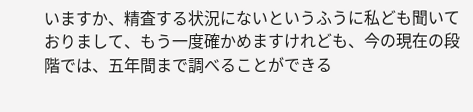いますか、精査する状況にないというふうに私ども聞いておりまして、もう一度確かめますけれども、今の現在の段階では、五年間まで調べることができる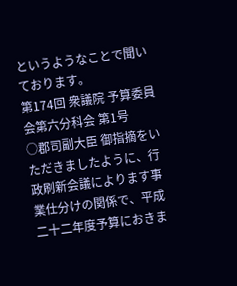というようなことで聞いております。
第174回 衆議院 予算委員会第六分科会 第1号
○郡司副大臣 御指摘をいただきましたように、行政刷新会議によります事業仕分けの関係で、平成二十二年度予算におきま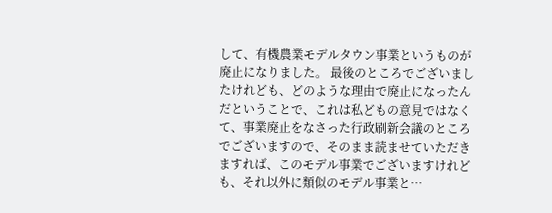して、有機農業モデルタウン事業というものが廃止になりました。 最後のところでございましたけれども、どのような理由で廃止になったんだということで、これは私どもの意見ではなくて、事業廃止をなさった行政刷新会議のところでございますので、そのまま読ませていただきますれば、このモデル事業でございますけれども、それ以外に類似のモデル事業と…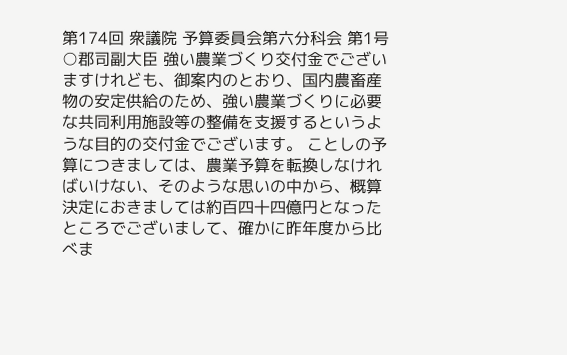第174回 衆議院 予算委員会第六分科会 第1号
○郡司副大臣 強い農業づくり交付金でございますけれども、御案内のとおり、国内農畜産物の安定供給のため、強い農業づくりに必要な共同利用施設等の整備を支援するというような目的の交付金でございます。 ことしの予算につきましては、農業予算を転換しなければいけない、そのような思いの中から、概算決定におきましては約百四十四億円となったところでございまして、確かに昨年度から比べま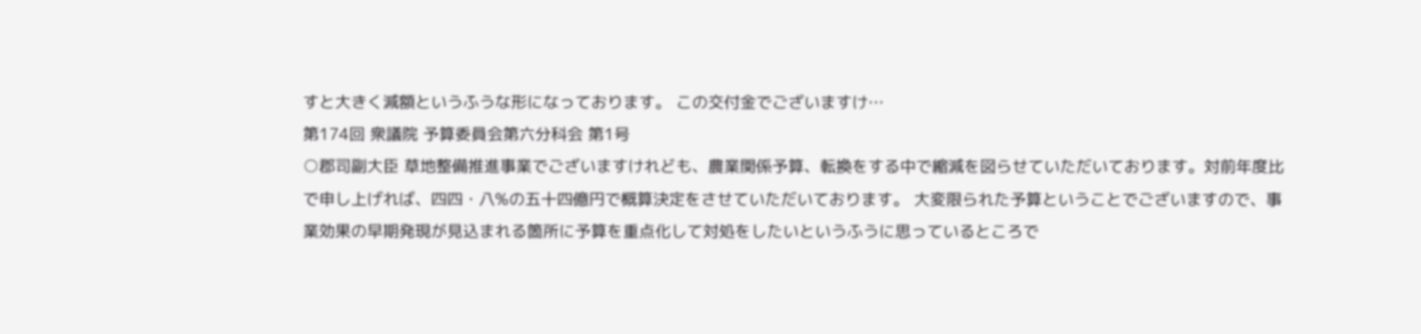すと大きく減額というふうな形になっております。 この交付金でございますけ…
第174回 衆議院 予算委員会第六分科会 第1号
○郡司副大臣 草地整備推進事業でございますけれども、農業関係予算、転換をする中で縮減を図らせていただいております。対前年度比で申し上げれば、四四・八%の五十四億円で概算決定をさせていただいております。 大変限られた予算ということでございますので、事業効果の早期発現が見込まれる箇所に予算を重点化して対処をしたいというふうに思っているところで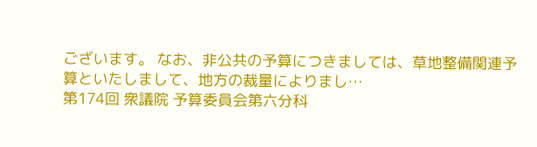ございます。 なお、非公共の予算につきましては、草地整備関連予算といたしまして、地方の裁量によりまし…
第174回 衆議院 予算委員会第六分科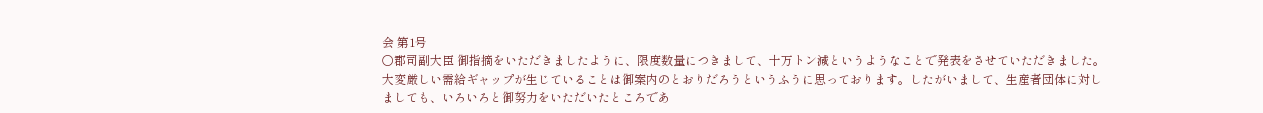会 第1号
○郡司副大臣 御指摘をいただきましたように、限度数量につきまして、十万トン減というようなことで発表をさせていただきました。 大変厳しい需給ギャップが生じていることは御案内のとおりだろうというふうに思っております。したがいまして、生産者団体に対しましても、いろいろと御努力をいただいたところであ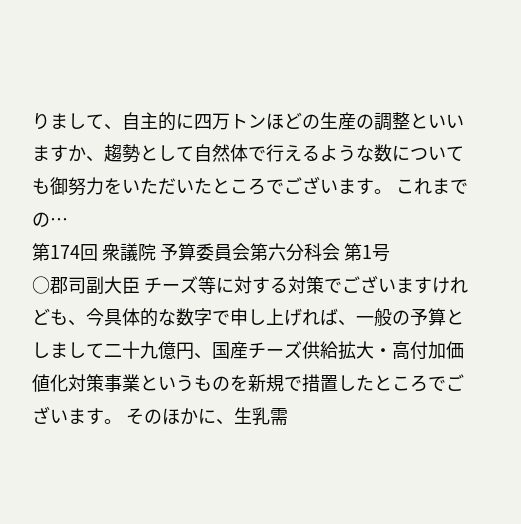りまして、自主的に四万トンほどの生産の調整といいますか、趨勢として自然体で行えるような数についても御努力をいただいたところでございます。 これまでの…
第174回 衆議院 予算委員会第六分科会 第1号
○郡司副大臣 チーズ等に対する対策でございますけれども、今具体的な数字で申し上げれば、一般の予算としまして二十九億円、国産チーズ供給拡大・高付加価値化対策事業というものを新規で措置したところでございます。 そのほかに、生乳需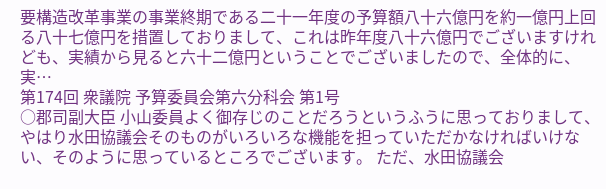要構造改革事業の事業終期である二十一年度の予算額八十六億円を約一億円上回る八十七億円を措置しておりまして、これは昨年度八十六億円でございますけれども、実績から見ると六十二億円ということでございましたので、全体的に、実…
第174回 衆議院 予算委員会第六分科会 第1号
○郡司副大臣 小山委員よく御存じのことだろうというふうに思っておりまして、やはり水田協議会そのものがいろいろな機能を担っていただかなければいけない、そのように思っているところでございます。 ただ、水田協議会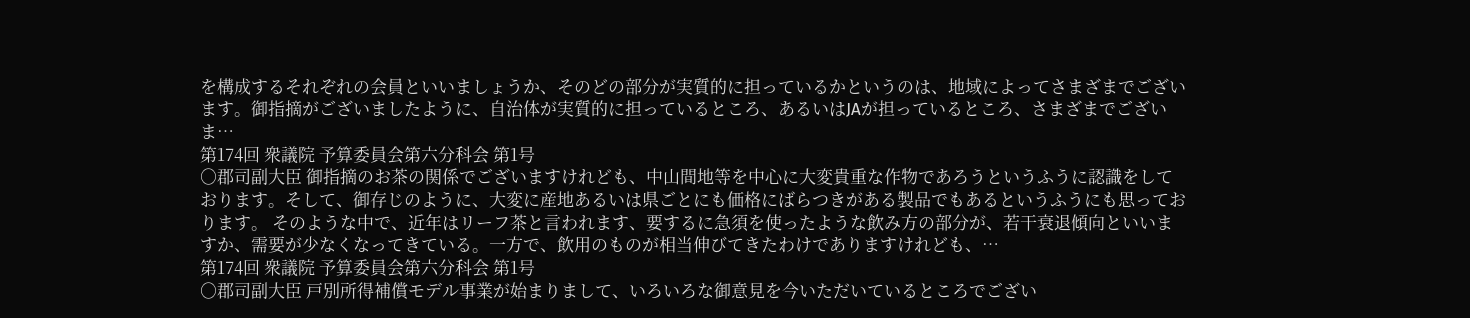を構成するそれぞれの会員といいましょうか、そのどの部分が実質的に担っているかというのは、地域によってさまざまでございます。御指摘がございましたように、自治体が実質的に担っているところ、あるいはJAが担っているところ、さまざまでございま…
第174回 衆議院 予算委員会第六分科会 第1号
○郡司副大臣 御指摘のお茶の関係でございますけれども、中山間地等を中心に大変貴重な作物であろうというふうに認識をしております。そして、御存じのように、大変に産地あるいは県ごとにも価格にばらつきがある製品でもあるというふうにも思っております。 そのような中で、近年はリーフ茶と言われます、要するに急須を使ったような飲み方の部分が、若干衰退傾向といいますか、需要が少なくなってきている。一方で、飲用のものが相当伸びてきたわけでありますけれども、…
第174回 衆議院 予算委員会第六分科会 第1号
○郡司副大臣 戸別所得補償モデル事業が始まりまして、いろいろな御意見を今いただいているところでござい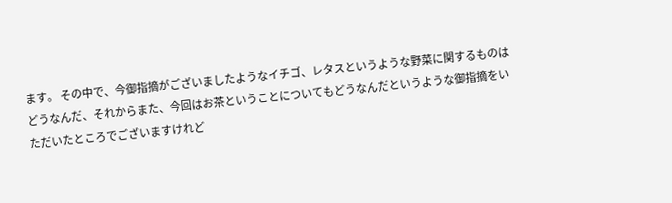ます。 その中で、今御指摘がございましたようなイチゴ、レタスというような野菜に関するものはどうなんだ、それからまた、今回はお茶ということについてもどうなんだというような御指摘をいただいたところでございますけれど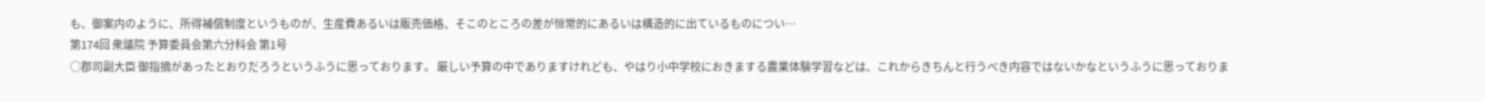も、御案内のように、所得補償制度というものが、生産費あるいは販売価格、そこのところの差が恒常的にあるいは構造的に出ているものについ…
第174回 衆議院 予算委員会第六分科会 第1号
○郡司副大臣 御指摘があったとおりだろうというふうに思っております。 厳しい予算の中でありますけれども、やはり小中学校におきまする農業体験学習などは、これからきちんと行うべき内容ではないかなというふうに思っておりま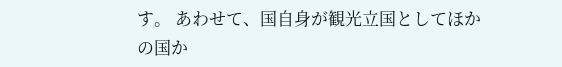す。 あわせて、国自身が観光立国としてほかの国か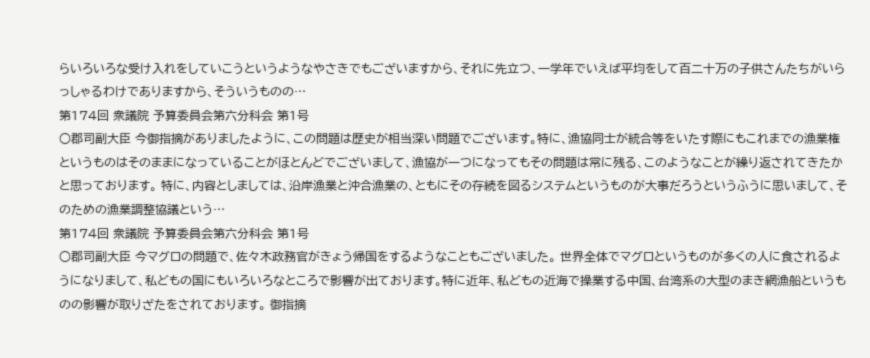らいろいろな受け入れをしていこうというようなやさきでもございますから、それに先立つ、一学年でいえば平均をして百二十万の子供さんたちがいらっしゃるわけでありますから、そういうものの…
第174回 衆議院 予算委員会第六分科会 第1号
○郡司副大臣 今御指摘がありましたように、この問題は歴史が相当深い問題でございます。特に、漁協同士が統合等をいたす際にもこれまでの漁業権というものはそのままになっていることがほとんどでございまして、漁協が一つになってもその問題は常に残る、このようなことが繰り返されてきたかと思っております。 特に、内容としましては、沿岸漁業と沖合漁業の、ともにその存続を図るシステムというものが大事だろうというふうに思いまして、そのための漁業調整協議という…
第174回 衆議院 予算委員会第六分科会 第1号
○郡司副大臣 今マグロの問題で、佐々木政務官がきょう帰国をするようなこともございました。 世界全体でマグロというものが多くの人に食されるようになりまして、私どもの国にもいろいろなところで影響が出ております。特に近年、私どもの近海で操業する中国、台湾系の大型のまき網漁船というものの影響が取りざたをされております。 御指摘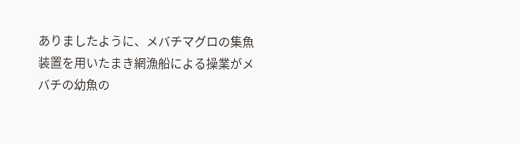ありましたように、メバチマグロの集魚装置を用いたまき網漁船による操業がメバチの幼魚の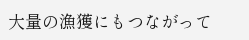大量の漁獲にもつながって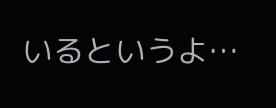いるというよ…